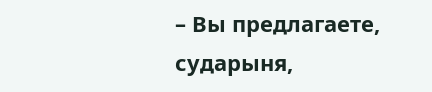– Вы предлагаете, сударыня,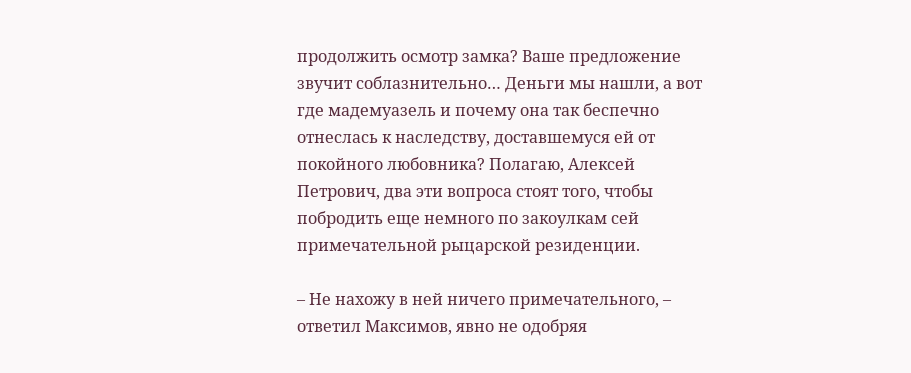продолжить осмотр замка? Ваше предложение звучит соблазнительно… Деньги мы нашли, а вот где мадемуазель и почему она так беспечно отнеслась к наследству, доставшемуся ей от покойного любовника? Полагаю, Алексей Петрович, два эти вопроса стоят того, чтобы побродить еще немного по закоулкам сей примечательной рыцарской резиденции.

– Не нахожу в ней ничего примечательного, – ответил Максимов, явно не одобряя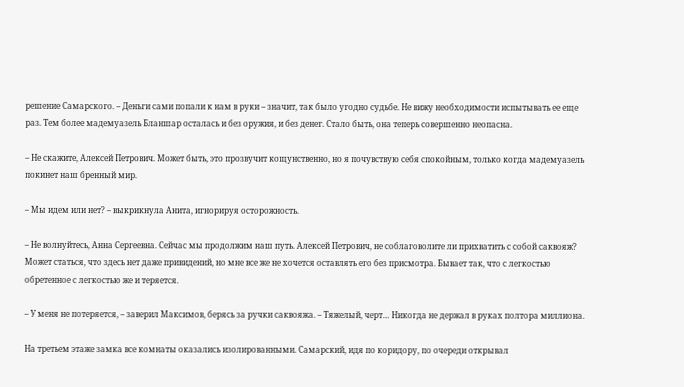решение Самарского. – Деньги сами попали к нам в руки – значит, так было угодно судьбе. Не вижу необходимости испытывать ее еще раз. Тем более мадемуазель Бланшар осталась и без оружия, и без денег. Стало быть, она теперь совершенно неопасна.

– Не скажите, Алексей Петрович. Может быть, это прозвучит кощунственно, но я почувствую себя спокойным, только когда мадемуазель покинет наш бренный мир.

– Мы идем или нет? – выкрикнула Анита, игнорируя осторожность.

– Не волнуйтесь, Анна Сергеевна. Сейчас мы продолжим наш путь. Алексей Петрович, не соблаговолите ли прихватить с собой саквояж? Может статься, что здесь нет даже привидений, но мне все же не хочется оставлять его без присмотра. Бывает так, что с легкостью обретенное с легкостью же и теряется.

– У меня не потеряется, – заверил Максимов, берясь за ручки саквояжа. – Тяжелый, черт… Никогда не держал в руках полтора миллиона.

На третьем этаже замка все комнаты оказались изолированными. Самарский, идя по коридору, по очереди открывал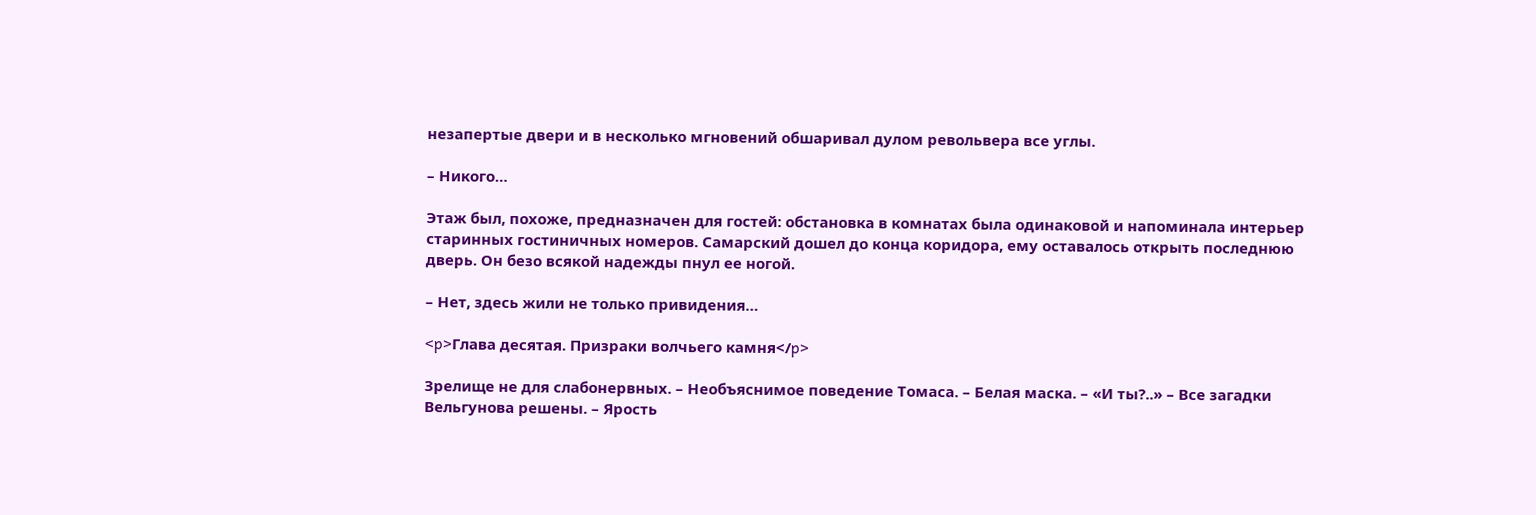незапертые двери и в несколько мгновений обшаривал дулом револьвера все углы.

– Никого…

Этаж был, похоже, предназначен для гостей: обстановка в комнатах была одинаковой и напоминала интерьер старинных гостиничных номеров. Самарский дошел до конца коридора, ему оставалось открыть последнюю дверь. Он безо всякой надежды пнул ее ногой.

– Нет, здесь жили не только привидения…

<p>Глава десятая. Призраки волчьего камня</p>

Зрелище не для слабонервных. – Необъяснимое поведение Томаса. – Белая маска. – «И ты?..» – Все загадки Вельгунова решены. – Ярость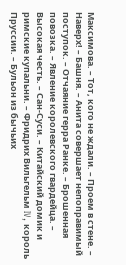Максимова. – Тот, кого не ждали. – Проем в стене. – Наверх! – Башня. – Анита совершает непоправимый поступок. – Отчаяние герра Ранке. – Брошенная повозка. – Явление королевского гвардейца. – Высокая честь. – Сан-Суси. – Китайский домик и римские купальни. – Фридрих Вильгельм IV, король Пруссии. – Бульон из бычьих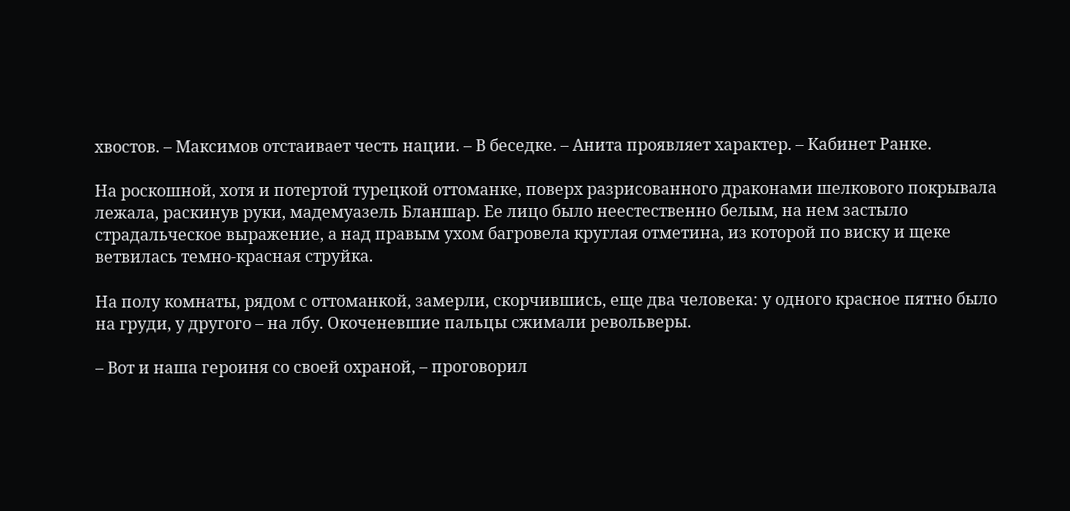хвостов. – Максимов отстаивает честь нации. – В беседке. – Анита проявляет характер. – Кабинет Ранке.

На роскошной, хотя и потертой турецкой оттоманке, поверх разрисованного драконами шелкового покрывала лежала, раскинув руки, мадемуазель Бланшар. Ее лицо было неестественно белым, на нем застыло страдальческое выражение, а над правым ухом багровела круглая отметина, из которой по виску и щеке ветвилась темно-красная струйка.

На полу комнаты, рядом с оттоманкой, замерли, скорчившись, еще два человека: у одного красное пятно было на груди, у другого – на лбу. Окоченевшие пальцы сжимали револьверы.

– Вот и наша героиня со своей охраной, – проговорил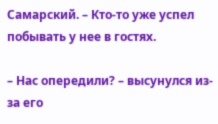Самарский. – Кто-то уже успел побывать у нее в гостях.

– Нас опередили? – высунулся из-за его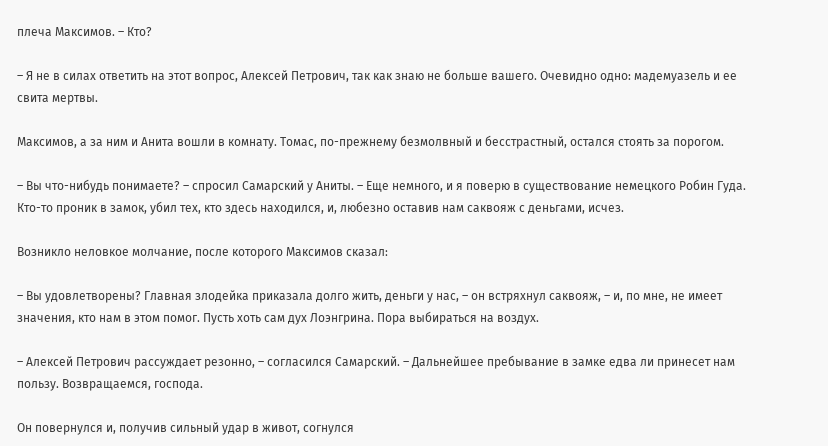плеча Максимов. – Кто?

– Я не в силах ответить на этот вопрос, Алексей Петрович, так как знаю не больше вашего. Очевидно одно: мадемуазель и ее свита мертвы.

Максимов, а за ним и Анита вошли в комнату. Томас, по-прежнему безмолвный и бесстрастный, остался стоять за порогом.

– Вы что-нибудь понимаете? – спросил Самарский у Аниты. – Еще немного, и я поверю в существование немецкого Робин Гуда. Кто-то проник в замок, убил тех, кто здесь находился, и, любезно оставив нам саквояж с деньгами, исчез.

Возникло неловкое молчание, после которого Максимов сказал:

– Вы удовлетворены? Главная злодейка приказала долго жить, деньги у нас, – он встряхнул саквояж, – и, по мне, не имеет значения, кто нам в этом помог. Пусть хоть сам дух Лоэнгрина. Пора выбираться на воздух.

– Алексей Петрович рассуждает резонно, – согласился Самарский. – Дальнейшее пребывание в замке едва ли принесет нам пользу. Возвращаемся, господа.

Он повернулся и, получив сильный удар в живот, согнулся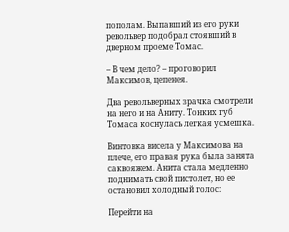пополам. Выпавший из его руки револьвер подобрал стоявший в дверном проеме Томас.

– В чем дело? – проговорил Максимов, цепенея.

Два револьверных зрачка смотрели на него и на Аниту. Тонких губ Томаса коснулась легкая усмешка.

Винтовка висела у Максимова на плече, его правая рука была занята саквояжем. Анита стала медленно поднимать свой пистолет, но ее остановил холодный голос:

Перейти на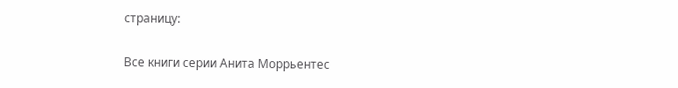страницу:

Все книги серии Анита Моррьентес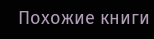Похожие книги